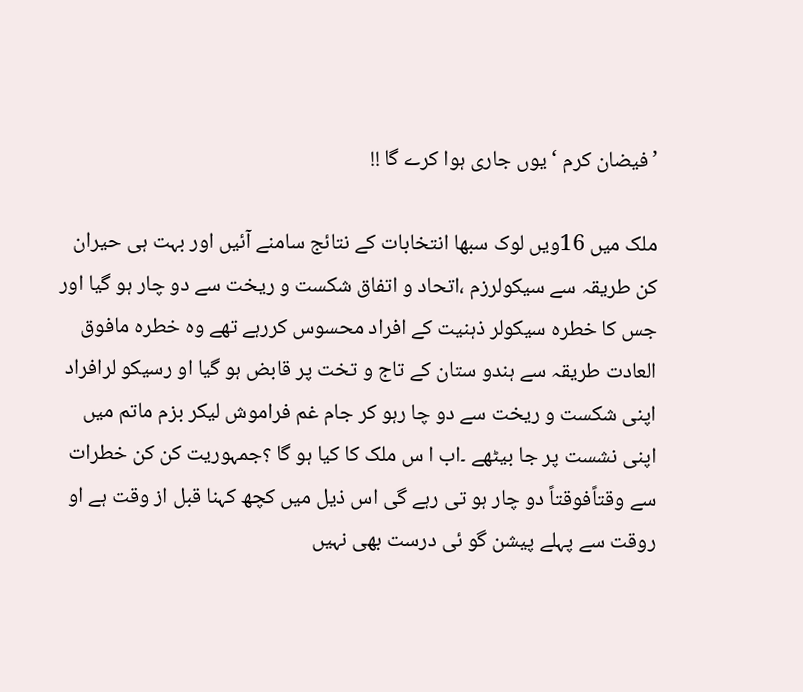’فیضان کرم ‘یوں جاری ہوا کرے گا !!

ملک میں 16ویں لوک سبھا انتخابات کے نتائج سامنے آئیں اور بہت ہی حیران کن طریقہ سے سیکولرزم ،اتحاد و اتفاق شکست و ریخت سے دو چار ہو گیا اور جس کا خطرہ سیکولر ذہنیت کے افراد محسوس کررہے تھے وہ خطرہ مافوق العادت طریقہ سے ہندو ستان کے تاج و تخت پر قابض ہو گیا او رسیکو لرافراد اپنی شکست و ریخت سے دو چا رہو کر جام غم فراموش لیکر بزم ماتم میں اپنی نشست پر جا بیٹھے ۔اب ا س ملک کا کیا ہو گا ؟جمہوریت کن کن خطرات سے وقتاًفوقتاً دو چار ہو تی رہے گی اس ذیل میں کچھ کہنا قبل از وقت ہے او روقت سے پہلے پیشن گو ئی درست بھی نہیں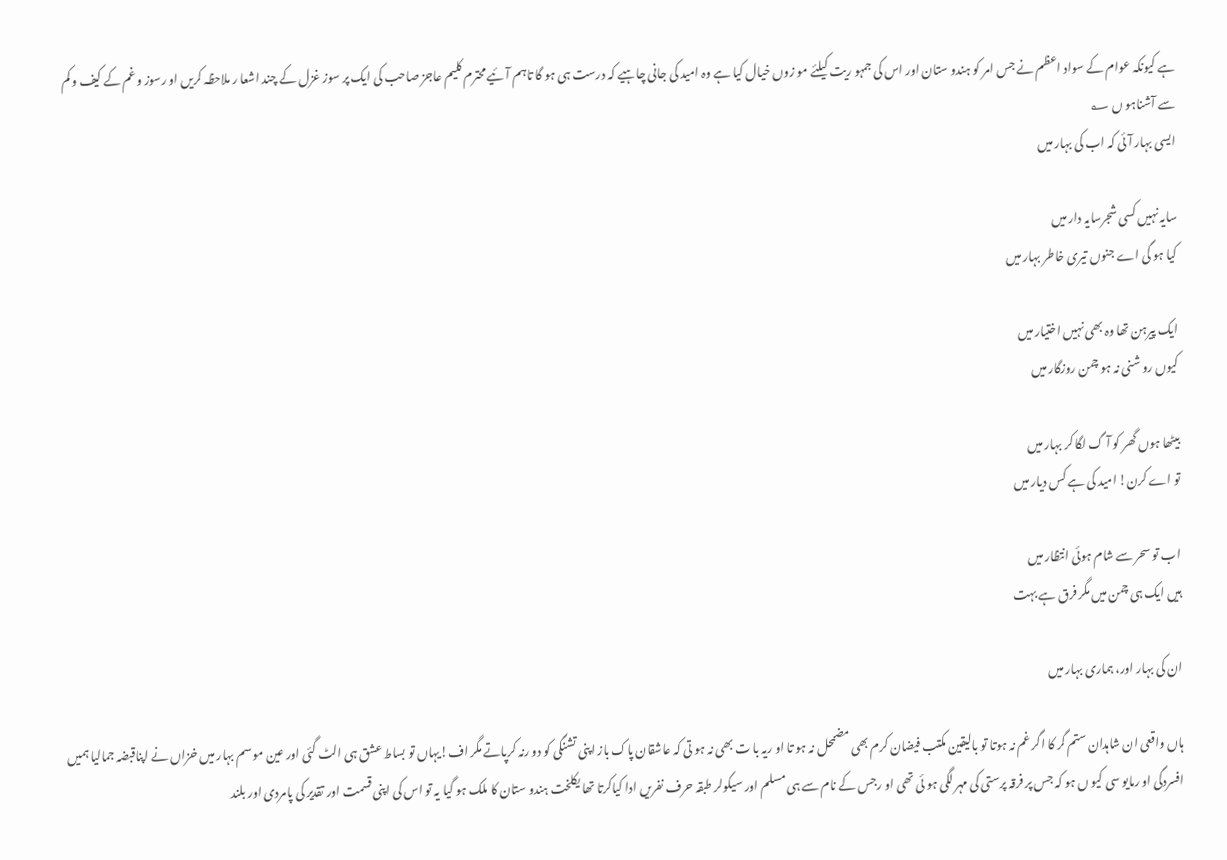ہے کیونکہ عوام کے سواد اعظم نے جس امر کو ہندو ستان اور اس کی جمہو ریت کیلئے مو زوں خیال کیا ہے وہ امید کی جانی چاہیے کہ درست ہی ہو گا تاہم آئیے محترم کلیم عاجز صاحب کی ایک پر سوز غزل کے چند اشعا ر ملاحظہ کریں او رسوز و غم کے کیف و کم سے آشناہو ں ؂
ایسی بہار آئی کہ اب کی بہار میں

سایہ نہیں کسی شجرسایہ دار میں
کیا ہو گی اے جنوں تیری خاطر بہار میں

ایک پیرہن تھا وہ بھی نہیں اختیار میں
کیوں رو شنی نہ ہو چمن روزگار میں

بیٹھا ہوں گھر کو آ گ لگا کر بہار میں
تو اے کرن! امید کی ہے کس دیار میں

اب تو سحر سے شام ہوئی انتظار میں
ہیں ایک ہی چمن میں مگر فرق ہے بہت

ان کی بہار اور، ہماری بہار میں

ہاں واقعی ان شاہدان ستم گر کا اگر غم نہ ہوتا تو بالیقین مکتب فیضان کرم بھی مضمحل نہ ہو تا او ریہ با ت بھی نہ ہو تی کہ عاشقان پاک باز اپنی تشنگی کو دو رنہ کرپاتے مگر اف!یہاں تو بساط عشق ہی الٹ گئی اور عین مو سم بہار میں خزاں نے اپناقبضہ جمالیا ہمیں افسردگی او رمایو سی کیو ں ہو کہ جس پر فرقہ پرستی کی مہر لگی ہو ئی تھی او رجس کے نام سے ہی مسلم اور سیکولر طبقہ حرف نفریں ادا کیاکرتا تھا یکلخت ہندو ستان کا ملک ہو گیا یہ تو اس کی اپنی قسمت اور تقدیر کی پامردی اور بلند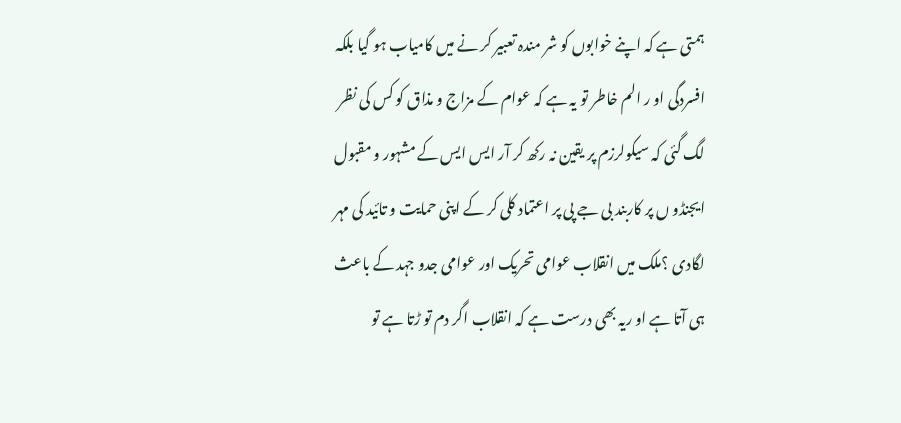ہمتی ہے کہ اپنے خوابوں کو شر مندہ تعبیر کر نے میں کامیاب ہو گیا بلکہ افسردگی او ر الم خاطر تو یہ ہے کہ عوام کے مزاج و مذاق کو کس کی نظر لگ گئی کہ سیکولرزم پر یقین نہ رکھ کر آر ایس ایس کے مشہور و مقبول ایجنڈو ں پر کاربند بی جے پی پر اعتماد کلی کر کے اپنی حمایت و تائید کی مہر لگادی ؟ملک میں انقلاب عوامی تحریک اور عوامی جدو جہد کے باعث ہی آتا ہے او ریہ بھی درست ہے کہ انقلاب اگر دم تو ڑتا ہے تو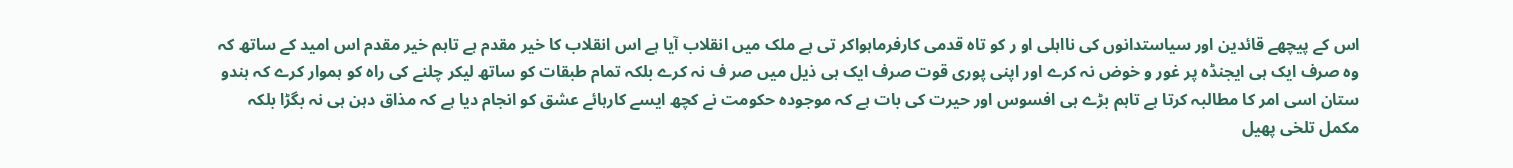اس کے پیچھے قائدین اور سیاستدانوں کی نااہلی او ر کو تاہ قدمی کارفرماہواکر تی ہے ملک میں انقلاب آیا ہے اس انقلاب کا خیر مقدم ہے تاہم خیر مقدم اس امید کے ساتھ کہ وہ صرف ایک ہی ایجنڈہ پر غور و خوض نہ کرے اور اپنی پوری قوت صرف ایک ہی ذیل میں صر ف نہ کرے بلکہ تمام طبقات کو ساتھ لیکر چلنے کی راہ کو ہموار کرے کہ ہندو ستان اسی امر کا مطالبہ کرتا ہے تاہم بڑے ہی افسوس اور حیرت کی بات ہے کہ موجودہ حکومت نے کچھ ایسے کارہائے عشق کو انجام دیا ہے کہ مذاق دہن ہی نہ بگڑا بلکہ مکمل تلخی پھیل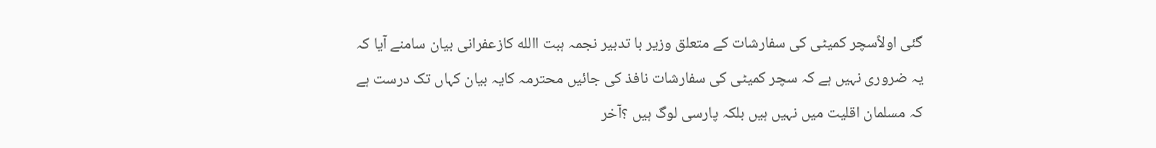گئی اولاًسچر کمیٹی کی سفارشات کے متعلق وزیر با تدبیر نجمہ ہبت االله کازعفرانی بیان سامنے آیا کہ یہ ضروری نہیں ہے کہ سچر کمیٹی کی سفارشات نافذ کی جائیں محترمہ کایہ بیان کہاں تک درست ہے کہ مسلمان اقلیت میں نہیں ہیں بلکہ پارسی لوگ ہیں ؟آخر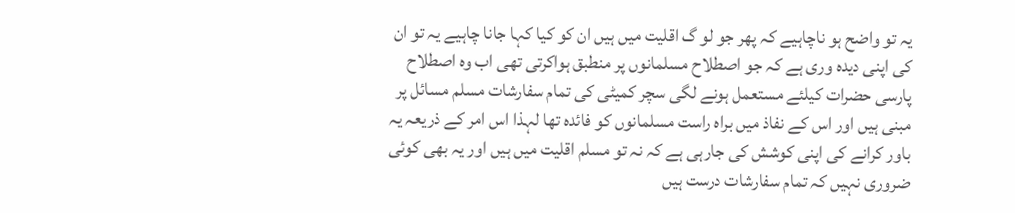یہ تو واضح ہو ناچاہیے کہ پھر جو لو گ اقلیت میں ہیں ان کو کیا کہا جانا چاہیے یہ تو ان کی اپنی دیدہ وری ہے کہ جو اصطلاح مسلمانوں پر منطبق ہواکرتی تھی اب وہ اصطلاح پارسی حضرات کیلئے مستعمل ہونے لگی سچر کمیٹی کی تمام سفارشات مسلم مسائل پر مبنی ہیں اور اس کے نفاذ میں براہ راست مسلمانوں کو فائدہ تھا لہذا اس امر کے ذریعہ یہ باور کرانے کی اپنی کوشش کی جارہی ہے کہ نہ تو مسلم اقلیت میں ہیں اور یہ بھی کوئی ضروری نہیں کہ تمام سفارشات درست ہیں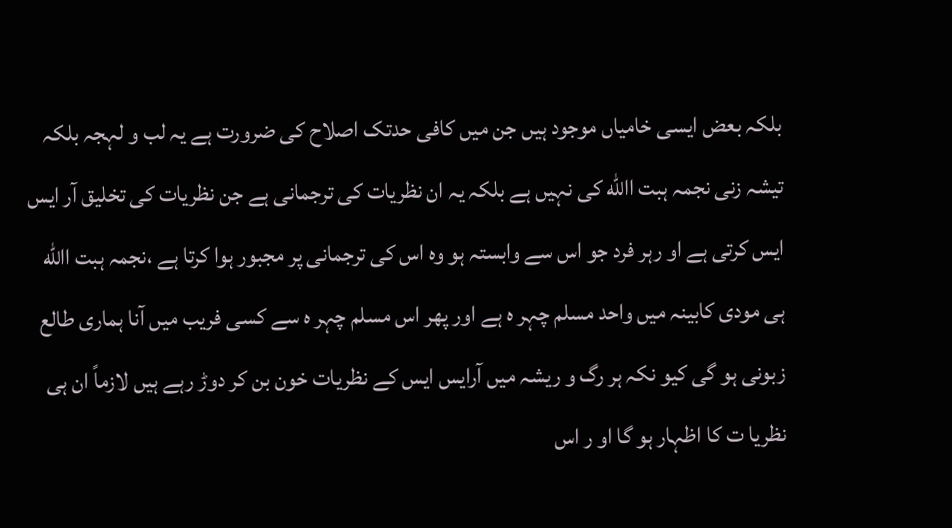بلکہ بعض ایسی خامیاں موجود ہیں جن میں کافی حدتک اصلاح کی ضرورت ہے یہ لب و لہجہ بلکہ تیشہ زنی نجمہ ہبت االله کی نہیں ہے بلکہ یہ ان نظریات کی ترجمانی ہے جن نظریات کی تخلیق آر ایس ایس کرتی ہے او رہر فرد جو اس سے وابستہ ہو وہ اس کی ترجمانی پر مجبور ہوا کرتا ہے ،نجمہ ہبت االله ہی مودی کابینہ میں واحد مسلم چہر ہ ہے اور پھر اس مسلم چہر ہ سے کسی فریب میں آنا ہماری طالع زبونی ہو گی کیو نکہ ہر رگ و ریشہ میں آرایس ایس کے نظریات خون بن کر دوڑ رہے ہیں لازماً ان ہی نظریا ت کا اظہار ہو گا او ر اس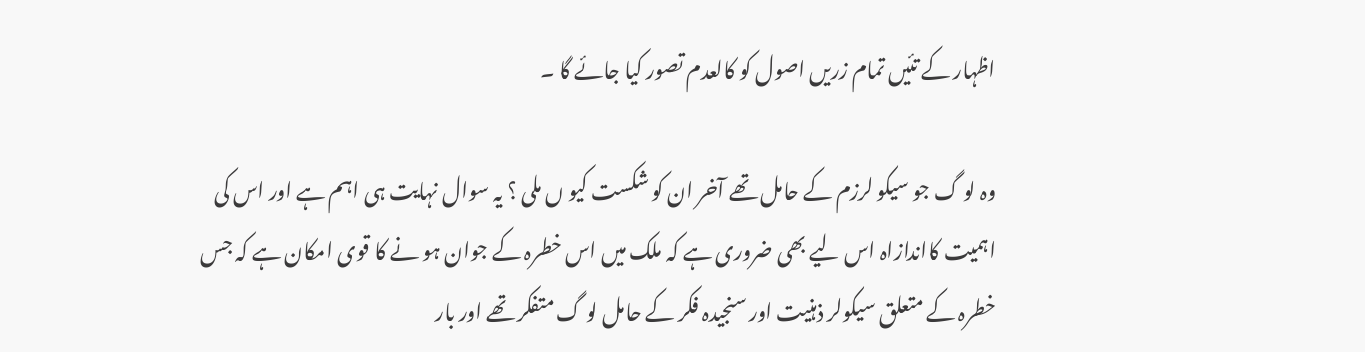اظہار کے تئیں تمام زریں اصول کو کالعدم تصور کیا جائے گا ۔

وہ لو گ جو سیکو لرزم کے حامل تھے آخر ان کو شکست کیو ں ملی ؟ یہ سوال نہایت ہی اہم ہے اور اس کی اہمیت کااندازاہ اس لیے بھی ضروری ہے کہ ملک میں اس خطرہ کے جوان ہو نے کا قوی امکان ہے کہ جس خطرہ کے متعلق سیکولر ذہنیت اور سنجیدہ فکر کے حامل لو گ متفکر تھے اور بار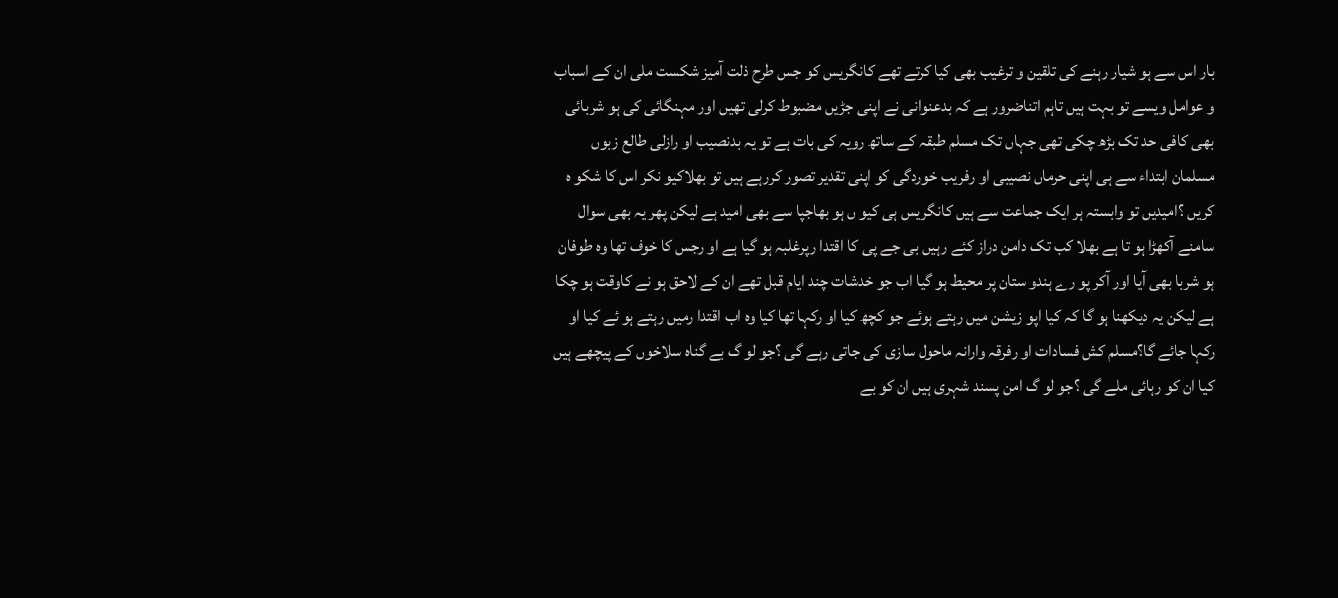بار اس سے ہو شیار رہنے کی تلقین و ترغیب بھی کیا کرتے تھے کانگریس کو جس طرح ذلت آمیز شکست ملی ان کے اسباب و عوامل ویسے تو بہت ہیں تاہم اتناضرور ہے کہ بدعنوانی نے اپنی جڑیں مضبوط کرلی تھیں اور مہنگائی کی ہو شربائی بھی کافی حد تک بڑھ چکی تھی جہاں تک مسلم طبقہ کے ساتھ رویہ کی بات ہے تو یہ بدنصیب او رازلی طالع زبوں مسلمان ابتداء سے ہی اپنی حرماں نصیبی او رفریب خوردگی کو اپنی تقدیر تصور کررہے ہیں تو بھلاکیو نکر اس کا شکو ہ کریں ؟امیدیں تو وابستہ ہر ایک جماعت سے ہیں کانگریس ہی کیو ں ہو بھاجپا سے بھی امید ہے لیکن پھر یہ بھی سوال سامنے آکھڑا ہو تا ہے بھلا کب تک دامن دراز کئے رہیں بی جے پی کا اقتدا رپرغلبہ ہو گیا ہے او رجس کا خوف تھا وہ طوفان ہو شربا بھی آیا اور آکر پو رے ہندو ستان پر محیط ہو گیا اب جو خدشات چند ایام قبل تھے ان کے لاحق ہو نے کاوقت ہو چکا ہے لیکن یہ دیکھنا ہو گا کہ کیا اپو زیشن میں رہتے ہوئے جو کچھ کیا او رکہا تھا کیا وہ اب اقتدا رمیں رہتے ہو ئے کیا او رکہا جائے گا؟مسلم کش فسادات او رفرقہ وارانہ ماحول سازی کی جاتی رہے گی ؟جو لو گ بے گناہ سلاخوں کے پیچھے ہیں کیا ان کو رہائی ملے گی ؟جو لو گ امن پسند شہری ہیں ان کو بے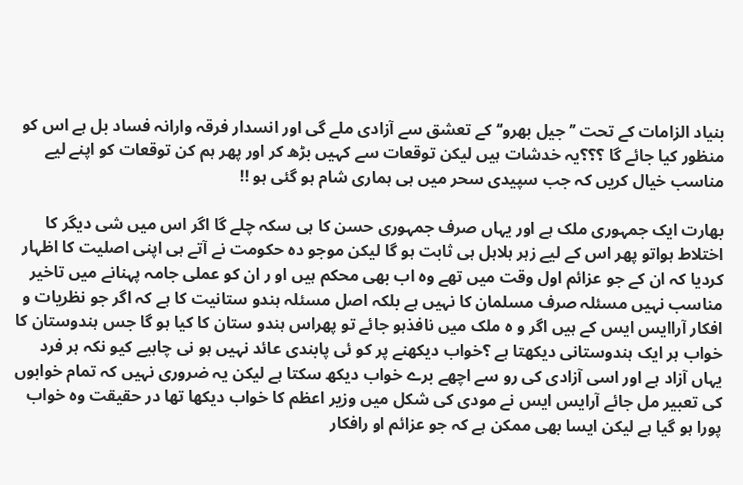بنیاد الزامات کے تحت ’’جیل بھرو‘‘کے تعشق سے آزادی ملے گی اور انسدار فرقہ وارانہ فساد بل ہے اس کو منظور کیا جائے گا ؟؟؟یہ خدشات ہیں لیکن توقعات سے کہیں بڑھ کر اور پھر ہم کن توقعات کو اپنے لیے مناسب خیال کریں کہ جب سپیدی سحر میں ہی ہماری شام ہو گئی ہو !!

بھارت ایک جمہوری ملک ہے اور یہاں صرف جمہوری حسن کا ہی سکہ چلے گا اگر اس میں شی دیگر کا اختلاط ہواتو پھر اس کے لیے زہر ہلاہل ہی ثابت ہو گا لیکن موجو دہ حکومت نے آتے ہی اپنی اصلیت کا اظہار کردیا کہ ان کے جو عزائم اول وقت میں تھے وہ اب بھی محکم ہیں او ر ان کو عملی جامہ پہنانے میں تاخیر مناسب نہیں مسئلہ صرف مسلمان کا نہیں ہے بلکہ اصل مسئلہ ہندو ستانیت کا ہے کہ اگر جو نظریات و افکار آراایس ایس کے ہیں اگر و ہ ملک میں نافذہو جائے تو پھراس ہندو ستان کا کیا ہو گا جس ہندوستان کا خواب ہر ایک ہندوستانی دیکھتا ہے ؟خواب دیکھنے پر کو ئی پابندی عائد نہیں ہو نی چاہیے کیو نکہ ہر فرد یہاں آزاد ہے اور اسی آزادی کی رو سے اچھے برے خواب دیکھ سکتا ہے لیکن یہ ضروری نہیں کہ تمام خوابوں کی تعبیر مل جائے آرایس ایس نے مودی کی شکل میں وزیر اعظم کا خواب دیکھا تھا در حقیقت وہ خواب پورا ہو گیا ہے لیکن ایسا بھی ممکن ہے کہ جو عزائم او رافکار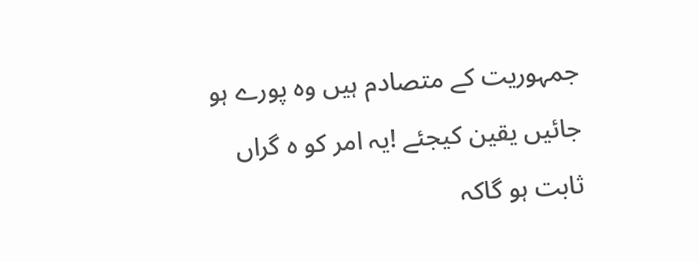جمہوریت کے متصادم ہیں وہ پورے ہو جائیں یقین کیجئے !یہ امر کو ہ گراں ثابت ہو گاکہ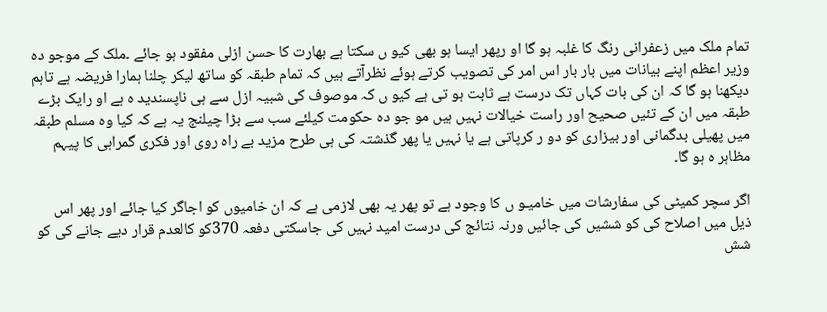تمام ملک میں زعفرانی رنگ کا غلبہ ہو گا او رپھر ایسا ہو بھی کیو ں سکتا ہے بھارت کا حسن ازلی مفقود ہو جائے ۔ملک کے موجو دہ وزیر اعظم اپنے بیانات میں بار بار اس امر کی تصویب کرتے ہوئے نظرآتے ہیں کہ تمام طبقہ کو ساتھ لیکر چلنا ہمارا فریضہ ہے تاہم دیکھنا ہو گا کہ ان کی بات کہاں تک درست ہے ثابت ہو تی ہے کیو ں کہ موصوف کی شبیہ ازل سے ہی ناپسندید ہ ہے او رایک بڑے طبقہ میں ان کے تئیں صحیح اور راست خیالات نہیں ہیں مو جو دہ حکومت کیلئے سب سے بڑا چیلنج یہ ہے کہ کیا وہ مسلم طبقہ میں پھیلی بدگمانی اور بیزاری کو دو ر کرپاتی ہے یا نہیں یا پھر گذشتہ کی ہی طرح مزید بے راہ روی اور فکری گمراہی کا پیہم مظاہر ہ ہو گا۔

اگر سچر کمیٹی کی سفارشات میں خامیـو ں کا وجود ہے تو پھر یہ بھی لازمی ہے کہ ان خامیوں کو اجاگر کیا جائے اور پھر اس ذیل میں اصلاح کی کو ششیں کی جائیں ورنہ نتائج کی درست امید نہیں کی جاسکتی دفعہ 370کو کالعدم قرار دیے جانے کی کو شش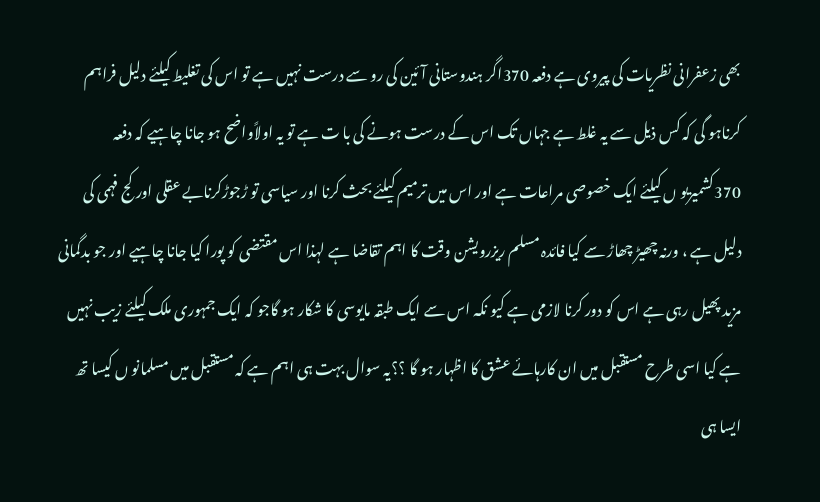بھی زعفرانی نظریات کی پیروی ہے دفعہ 370اگر ہندوستانی آئین کی رو سے درست نہیں ہے تو اس کی تغلیط کیلئے دلیل فراہم کرناہو گی کہ کس ذیل سے یہ غلط ہے جہاں تک اس کے درست ہونے کی با ت ہے تو یہ اولاًواضح ہو جانا چاہیے کہ دفعہ 370کشمیریو ں کیلئے ایک خصوصی مراعات ہے اور اس میں ترمیم کیلئے بحث کرنا اور سیاسی تو ڑجوڑکرنابے عقلی اور کج فہمی کی دلیل ہے ، ورنہ چھیڑ چھاڑ سے کیا فائدہ مسلم ریزرویشن وقت کا اہم تقاضا ہے لہذا اس مقتضی کو پورا کیا جانا چاہیے اور جو بدگمانی مزید پھیل رہی ہے اس کو دور کرنا لازمی ہے کیو نکہ اس سے ایک طبقہ مایوسی کا شکار ہو گاجو کہ ایک جمہوری ملک کیلئے زیب نہیں ہے کیا اسی طرح مستقبل میں ان کارہائے عشق کا اظہار ہو گا ؟؟یہ سوال بہت ہی اہم ہے کہ مستقبل میں مسلمانو ں کیسا تھ ایسا ہی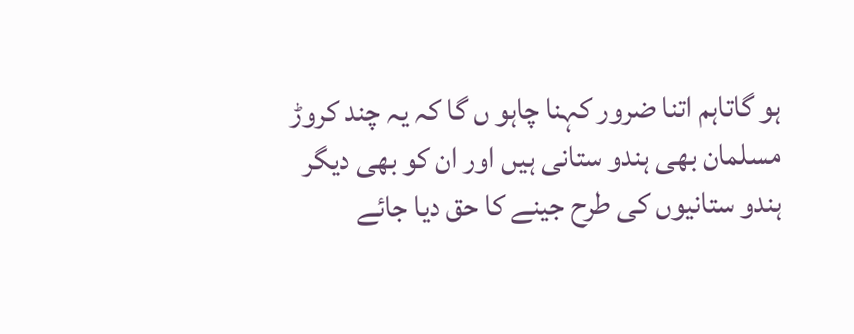ہو گاتاہم اتنا ضرور کہنا چاہو ں گا کہ یہ چند کروڑ مسلمان بھی ہندو ستانی ہیں اور ان کو بھی دیگر ہندو ستانیوں کی طرح جینے کا حق دیا جائے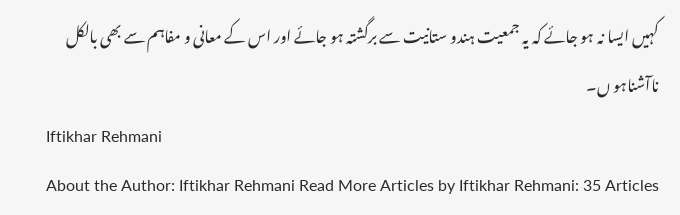کہیں ایسا نہ ہو جائے کہ یہ جمعیت ہندو ستانیت سے برگشتہ ہو جائے اور اس کے معانی و مفاہم سے بھی بالکل ناآشناہو ں۔
Iftikhar Rehmani
About the Author: Iftikhar Rehmani Read More Articles by Iftikhar Rehmani: 35 Articles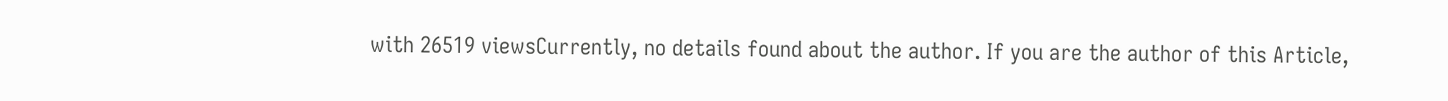with 26519 viewsCurrently, no details found about the author. If you are the author of this Article,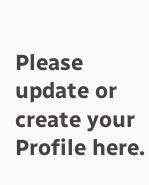Please update or create your Profile here.